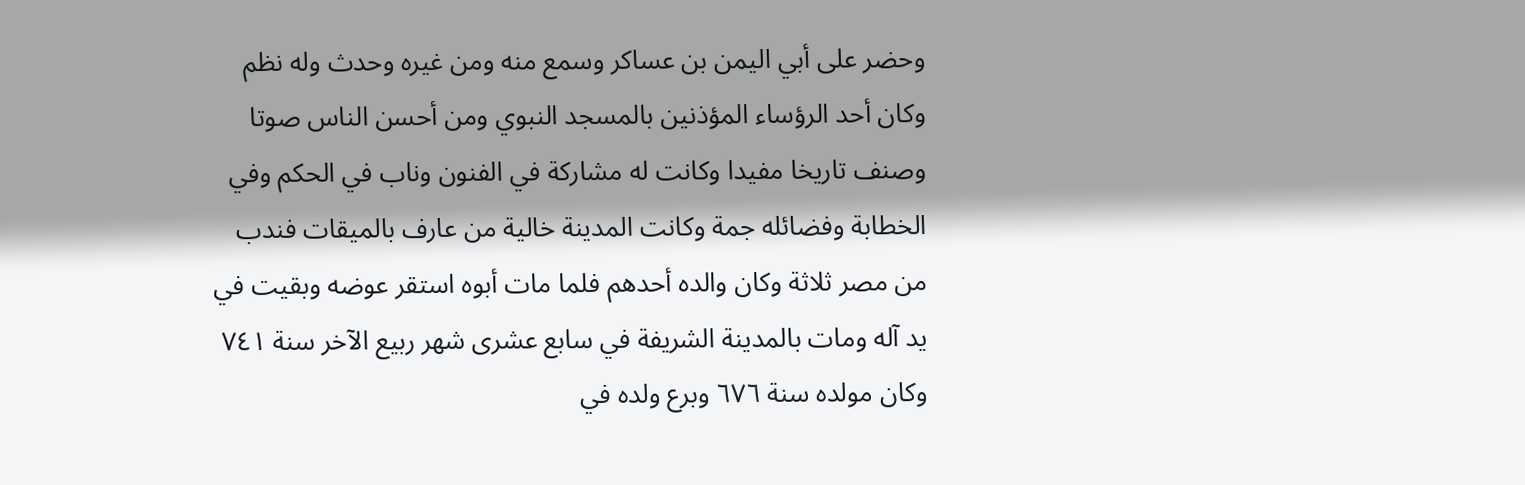وحضر على أبي اليمن بن عساكر وسمع منه ومن غيره وحدث وله نظم وكان أحد الرؤساء المؤذنين بالمسجد النبوي ومن أحسن الناس صوتا وصنف تاريخا مفيدا وكانت له مشاركة في الفنون وناب في الحكم وفي الخطابة وفضائله جمة وكانت المدينة خالية من عارف بالميقات فندب من مصر ثلاثة وكان والده أحدهم فلما مات أبوه استقر عوضه وبقيت في يد آله ومات بالمدينة الشريفة في سابع عشرى شهر ربيع الآخر سنة ٧٤١ وكان مولده سنة ٦٧٦ وبرع ولده في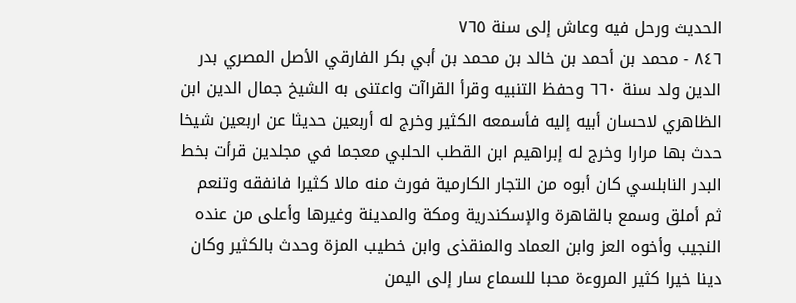الحديث ورحل فيه وعاش إلى سنة ٧٦٥
٨٤٦ - محمد بن أحمد بن خالد بن محمد بن أبي بكر الفارقي الأصل المصري بدر الدين ولد سنة ٦٦٠ وحفظ التنبيه وقرأ القراآت واعتنى به الشيخ جمال الدين ابن الظاهري لاحسان أبيه إليه فأسمعه الكثير وخرج له أربعين حديثا عن اربعين شيخا حدث بها مرارا وخرج له إبراهيم ابن القطب الحلبي معجما في مجلدين قرأت بخط البدر النابلسي كان أبوه من التجار الكارمية فورث منه مالا كثيرا فانفقه وتنعم ثم أملق وسمع بالقاهرة والإسكندرية ومكة والمدينة وغيرها وأعلى من عنده النجيب وأخوه العز وابن العماد والمنقذى وابن خطيب المزة وحدث بالكثير وكان دينا خيرا كثير المروءة محبا للسماع سار إلى اليمن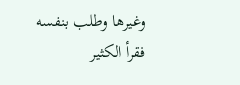وغيرها وطلب بنفسه فقرأ الكثير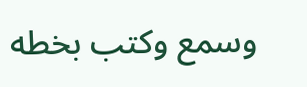وسمع وكتب بخطه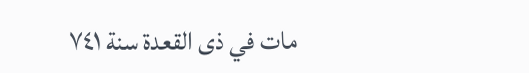مات في ذى القعدة سنة ٧٤١